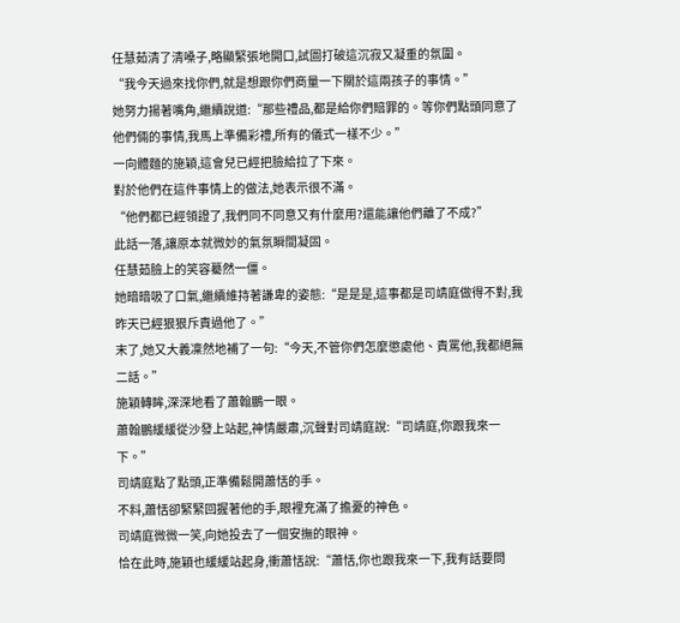任慧茹清了清嗓子,略顯緊張地開口,試圖打破這沉寂又凝重的氛圍。
“我今天過來找你們,就是想跟你們商量一下關於這兩孩子的事情。”
她努力揚著嘴角,繼續說道:“那些禮品,都是給你們賠罪的。等你們點頭同意了他們倆的事情,我馬上準備彩禮,所有的儀式一樣不少。”
一向體麵的施穎,這會兒已經把臉給拉了下來。
對於他們在這件事情上的做法,她表示很不滿。
“他們都已經領證了,我們同不同意又有什麼用?還能讓他們離了不成?”
此話一落,讓原本就微妙的氣氛瞬間凝固。
任慧茹臉上的笑容驀然一僵。
她暗暗吸了口氣,繼續維持著謙卑的姿態:“是是是,這事都是司靖庭做得不對,我昨天已經狠狠斥責過他了。”
末了,她又大義凜然地補了一句:“今天,不管你們怎麼懲處他、責罵他,我都絕無二話。”
施穎轉眸,深深地看了蕭翰鵬一眼。
蕭翰鵬緩緩從沙發上站起,神情嚴肅,沉聲對司靖庭說:“司靖庭,你跟我來一下。”
司靖庭點了點頭,正準備鬆開蕭恬的手。
不料,蕭恬卻緊緊回握著他的手,眼裡充滿了擔憂的神色。
司靖庭微微一笑,向她投去了一個安撫的眼神。
恰在此時,施穎也緩緩站起身,衝蕭恬說:“蕭恬,你也跟我來一下,我有話要問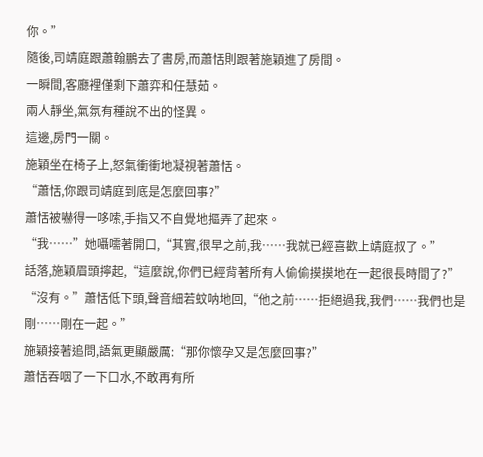你。”
隨後,司靖庭跟蕭翰鵬去了書房,而蕭恬則跟著施穎進了房間。
一瞬間,客廳裡僅剩下蕭弈和任慧茹。
兩人靜坐,氣氛有種說不出的怪異。
這邊,房門一關。
施穎坐在椅子上,怒氣衝衝地凝視著蕭恬。
“蕭恬,你跟司靖庭到底是怎麼回事?”
蕭恬被嚇得一哆嗦,手指又不自覺地摳弄了起來。
“我……”她囁嚅著開口,“其實,很早之前,我……我就已經喜歡上靖庭叔了。”
話落,施穎眉頭擰起,“這麼說,你們已經背著所有人偷偷摸摸地在一起很長時間了?”
“沒有。”蕭恬低下頭,聲音細若蚊呐地回,“他之前……拒絕過我,我們……我們也是剛……剛在一起。”
施穎接著追問,語氣更顯嚴厲:“那你懷孕又是怎麼回事?”
蕭恬吞咽了一下口水,不敢再有所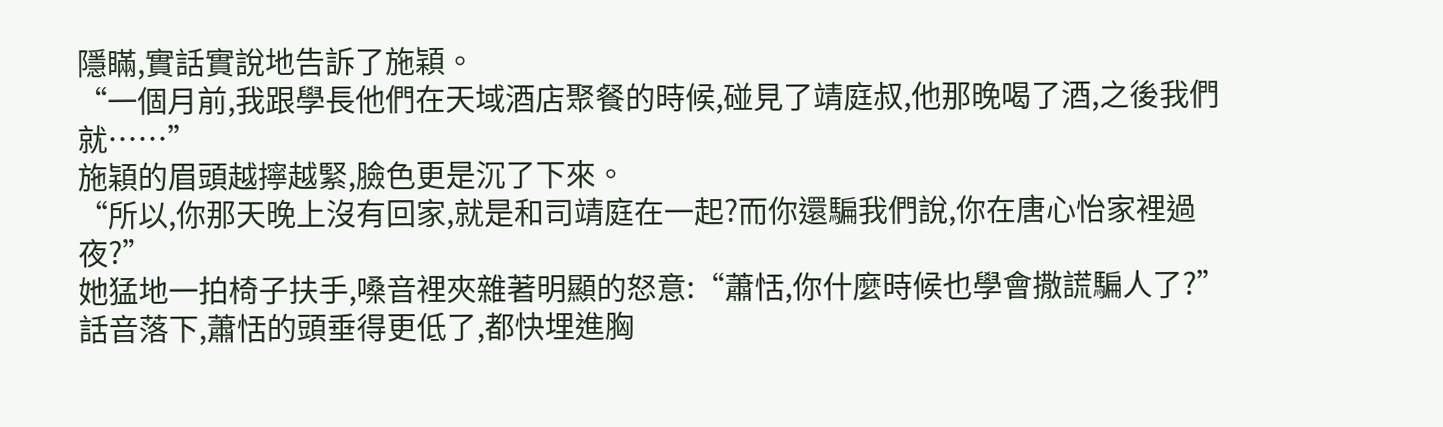隱瞞,實話實說地告訴了施穎。
“一個月前,我跟學長他們在天域酒店聚餐的時候,碰見了靖庭叔,他那晚喝了酒,之後我們就……”
施穎的眉頭越擰越緊,臉色更是沉了下來。
“所以,你那天晚上沒有回家,就是和司靖庭在一起?而你還騙我們說,你在唐心怡家裡過夜?”
她猛地一拍椅子扶手,嗓音裡夾雜著明顯的怒意:“蕭恬,你什麼時候也學會撒謊騙人了?”
話音落下,蕭恬的頭垂得更低了,都快埋進胸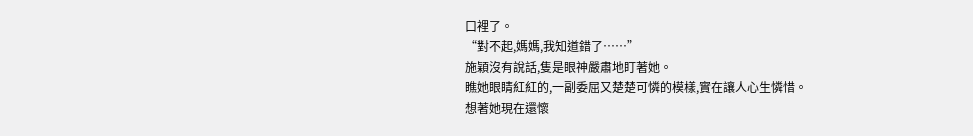口裡了。
“對不起,媽媽,我知道錯了……”
施穎沒有說話,隻是眼神嚴肅地盯著她。
瞧她眼睛紅紅的,一副委屈又楚楚可憐的模樣,實在讓人心生憐惜。
想著她現在還懷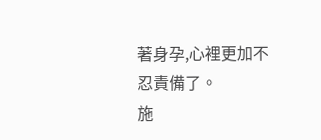著身孕,心裡更加不忍責備了。
施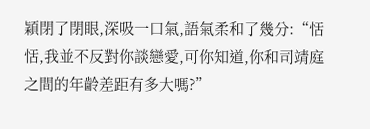穎閉了閉眼,深吸一口氣,語氣柔和了幾分:“恬恬,我並不反對你談戀愛,可你知道,你和司靖庭之間的年齡差距有多大嗎?”